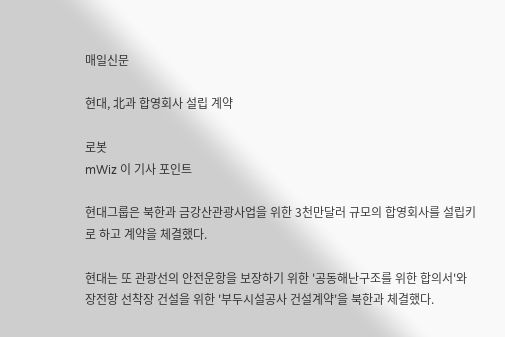매일신문

현대, 北과 합영회사 설립 계약

로봇
mWiz 이 기사 포인트

현대그룹은 북한과 금강산관광사업을 위한 3천만달러 규모의 합영회사를 설립키로 하고 계약을 체결했다.

현대는 또 관광선의 안전운항을 보장하기 위한 '공동해난구조를 위한 합의서'와 장전항 선착장 건설을 위한 '부두시설공사 건설계약'을 북한과 체결했다.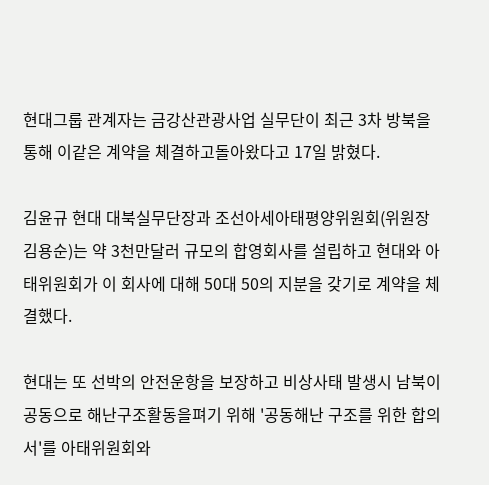현대그룹 관계자는 금강산관광사업 실무단이 최근 3차 방북을 통해 이같은 계약을 체결하고돌아왔다고 17일 밝혔다.

김윤규 현대 대북실무단장과 조선아세아태평양위원회(위원장 김용순)는 약 3천만달러 규모의 합영회사를 설립하고 현대와 아태위원회가 이 회사에 대해 50대 50의 지분을 갖기로 계약을 체결했다.

현대는 또 선박의 안전운항을 보장하고 비상사태 발생시 남북이 공동으로 해난구조활동을펴기 위해 '공동해난 구조를 위한 합의서'를 아태위원회와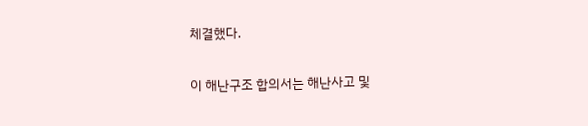체결했다.

이 해난구조 합의서는 해난사고 및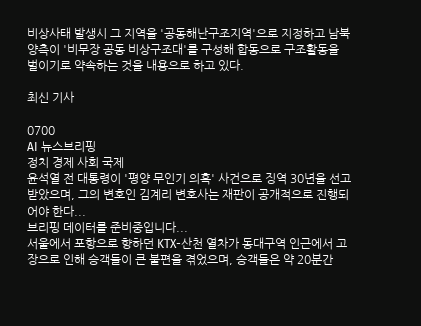비상사태 발생시 그 지역을 '공동해난구조지역'으로 지정하고 남북 양측이 '비무장 공동 비상구조대'를 구성해 합동으로 구조활동을 벌이기로 약속하는 것을 내용으로 하고 있다.

최신 기사

0700
AI 뉴스브리핑
정치 경제 사회 국제
윤석열 전 대통령이 '평양 무인기 의혹' 사건으로 징역 30년을 선고받았으며, 그의 변호인 김계리 변호사는 재판이 공개적으로 진행되어야 한다...
브리핑 데이터를 준비중입니다...
서울에서 포항으로 향하던 KTX-산천 열차가 동대구역 인근에서 고장으로 인해 승객들이 큰 불편을 겪었으며, 승객들은 약 20분간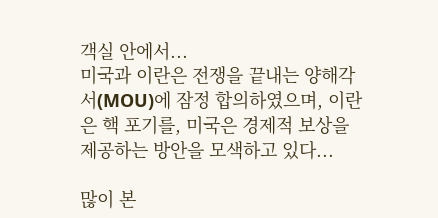객실 안에서...
미국과 이란은 전쟁을 끝내는 양해각서(MOU)에 잠정 합의하였으며, 이란은 핵 포기를, 미국은 경제적 보상을 제공하는 방안을 모색하고 있다...

많이 본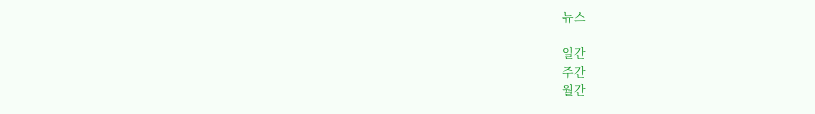뉴스

일간
주간
월간